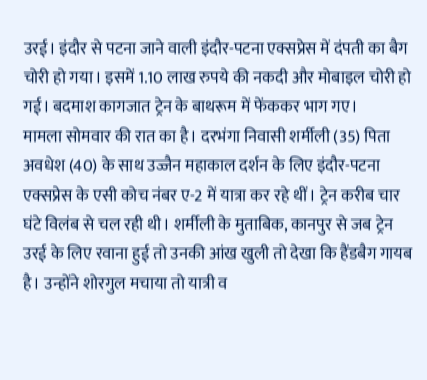उरई। इंदौर से पटना जाने वाली इंदौर-पटना एक्सप्रेस में दंपती का बैग चोरी हो गया। इसमें 1.10 लाख रुपये की नकदी और मोबाइल चोरी हो गई। बदमाश कागजात ट्रेन के बाथरूम में फेंककर भाग गए।
मामला सोमवार की रात का है। दरभंगा निवासी शर्मीली (35) पिता अवधेश (40) के साथ उज्जैन महाकाल दर्शन के लिए इंदौर-पटना एक्सप्रेस के एसी कोच नंबर ए-2 में यात्रा कर रहे थीं। ट्रेन करीब चार घंटे विलंब से चल रही थी। शर्मीली के मुताबिक, कानपुर से जब ट्रेन उरई के लिए रवाना हुई तो उनकी आंख खुली तो देखा कि हैंडबैग गायब है। उन्होंने शोरगुल मचाया तो यात्री व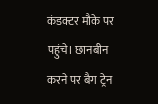कंडक्टर मौके पर पहुंचे। छानबीन करने पर बैग ट्रेन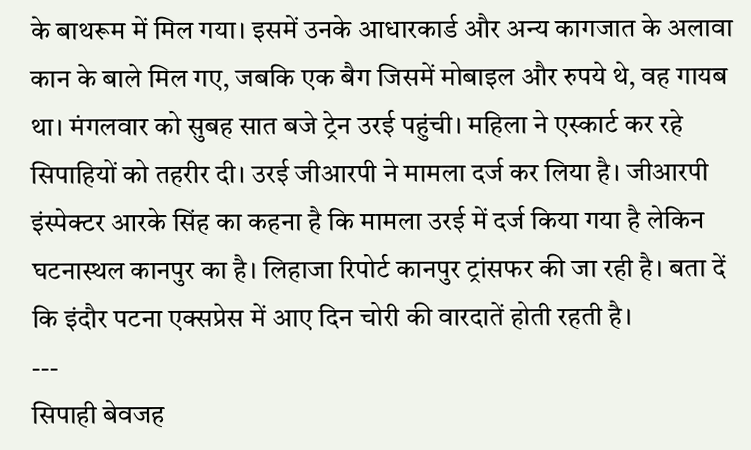के बाथरूम में मिल गया। इसमें उनके आधारकार्ड और अन्य कागजात के अलावा कान के बाले मिल गए, जबकि एक बैग जिसमें मोबाइल और रुपये थे, वह गायब था। मंगलवार को सुबह सात बजे ट्रेन उरई पहुंची। महिला ने एस्कार्ट कर रहे सिपाहियों को तहरीर दी। उरई जीआरपी ने मामला दर्ज कर लिया है। जीआरपी इंस्पेक्टर आरके सिंह का कहना है कि मामला उरई में दर्ज किया गया है लेकिन घटनास्थल कानपुर का है। लिहाजा रिपोर्ट कानपुर ट्रांसफर की जा रही है। बता दें कि इंदौर पटना एक्सप्रेस में आए दिन चोरी की वारदातें होती रहती है।
---
सिपाही बेवजह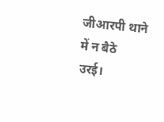जीआरपी थाने में न बैठे
उरई।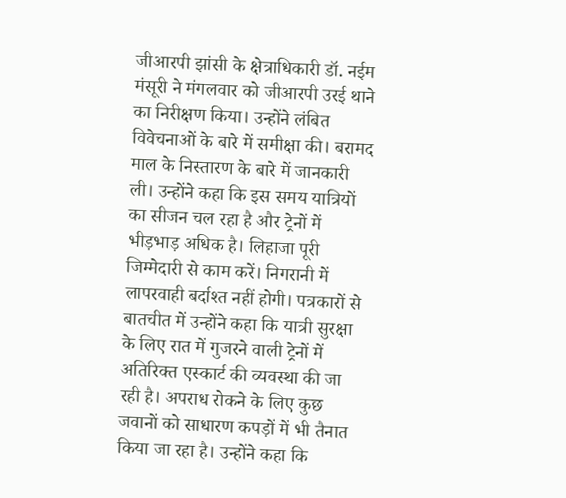जीआरपी झांसी के क्षेत्राधिकारी डॉ. नईम मंसूरी ने मंगलवार को जीआरपी उरई थाने का निरीक्षण किया। उन्होंने लंबित विवेचनाओं के बारे में समीक्षा की। बरामद माल के निस्तारण के बारे में जानकारी ली। उन्होंने कहा कि इस समय यात्रियों का सीजन चल रहा है और ट्रेनों में भीड़भाड़ अधिक है। लिहाजा पूरी जिम्मेदारी से काम करें। निगरानी में लापरवाही बर्दाश्त नहीं होगी। पत्रकारों से बातचीत में उन्होंने कहा कि यात्री सुरक्षा के लिए रात में गुजरने वाली ट्रेनों में अतिरिक्त एस्कार्ट की व्यवस्था की जा रही है। अपराध रोकने के लिए कुछ जवानों को साधारण कपड़ों में भी तैनात किया जा रहा है। उन्होंने कहा कि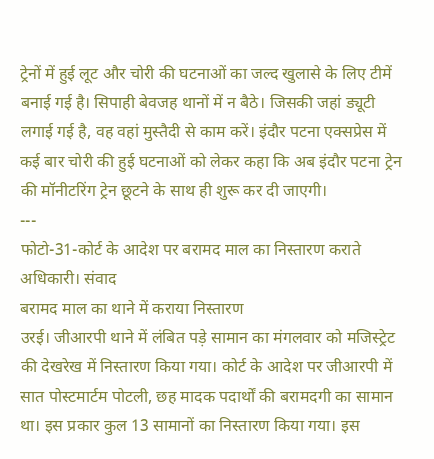ट्रेनों में हुई लूट और चोरी की घटनाओं का जल्द खुलासे के लिए टीमें बनाई गई है। सिपाही बेवजह थानों में न बैठे। जिसकी जहां ड्यूटी लगाई गई है, वह वहां मुस्तैदी से काम करें। इंदौर पटना एक्सप्रेस में कई बार चोरी की हुई घटनाओं को लेकर कहा कि अब इंदौर पटना ट्रेन की मॉनीटरिंग ट्रेन छूटने के साथ ही शुरू कर दी जाएगी।
---
फोटो-31-कोर्ट के आदेश पर बरामद माल का निस्तारण कराते अधिकारी। संवाद
बरामद माल का थाने में कराया निस्तारण
उरई। जीआरपी थाने में लंबित पड़े सामान का मंगलवार को मजिस्ट्रेट की देखरेख में निस्तारण किया गया। कोर्ट के आदेश पर जीआरपी में सात पोस्टमार्टम पोटली, छह मादक पदार्थों की बरामदगी का सामान था। इस प्रकार कुल 13 सामानों का निस्तारण किया गया। इस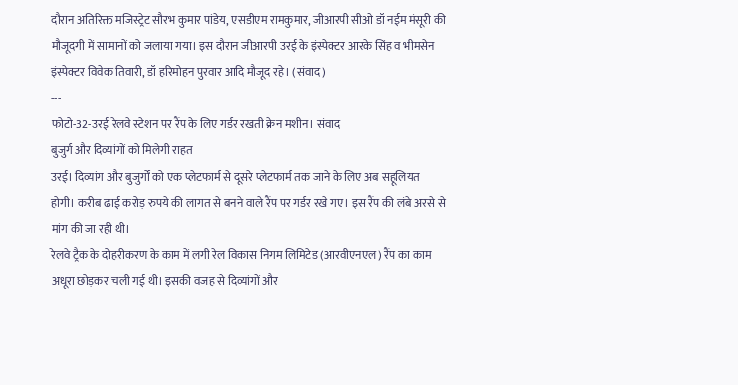दौरान अतिरिक्त मजिस्ट्रेट सौरभ कुमार पांडेय, एसडीएम रामकुमार, जीआरपी सीओ डॉ नईम मंसूरी की मौजूदगी में सामानों को जलाया गया। इस दौरान जीआरपी उरई के इंस्पेक्टर आरके सिंह व भीमसेन इंस्पेक्टर विवेक तिवारी, डॉ हरिमोहन पुरवार आदि मौजूद रहे। (संवाद)
---
फोटो-32-उरई रेलवे स्टेशन पर रैंप के लिए गर्डर रखती क्रेन मशीन। संवाद
बुजुर्ग और दिव्यांगों को मिलेगी राहत
उरई। दिव्यांग और बुजुर्गों को एक प्लेटफार्म से दूसरे प्लेटफार्म तक जाने के लिए अब सहूलियत होगी। करीब ढाई करोड़ रुपये की लागत से बनने वाले रैंप पर गर्डर रखे गए। इस रैंप की लंबे अरसे से मांग की जा रही थी।
रेलवे ट्रैक के दोहरीकरण के काम में लगी रेल विकास निगम लिमिटेड (आरवीएनएल) रैंप का काम अधूरा छोड़कर चली गई थी। इसकी वजह से दिव्यांगों और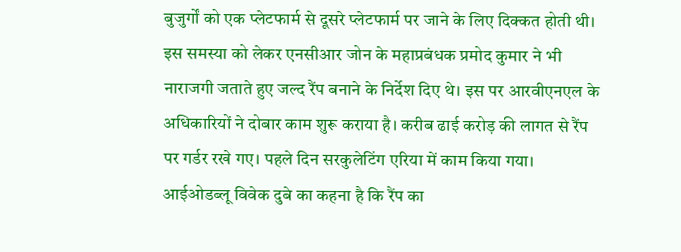बुजुर्गों को एक प्लेटफार्म से दूसरे प्लेटफार्म पर जाने के लिए दिक्कत होती थी। इस समस्या को लेकर एनसीआर जोन के महाप्रबंधक प्रमोद कुमार ने भी नाराजगी जताते हुए जल्द रैंप बनाने के निर्देश दिए थे। इस पर आरवीएनएल के अधिकारियों ने दोबार काम शुरू कराया है। करीब ढाई करोड़ की लागत से रैंप पर गर्डर रखे गए। पहले दिन सरकुलेटिंग एरिया में काम किया गया। आईओडब्लू विवेक दुबे का कहना है कि रैंप का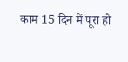काम 15 दिन में पूरा हो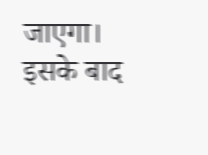जाएगा। इसके बाद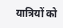यात्रियों को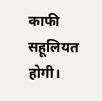काफी सहूलियत होगी।